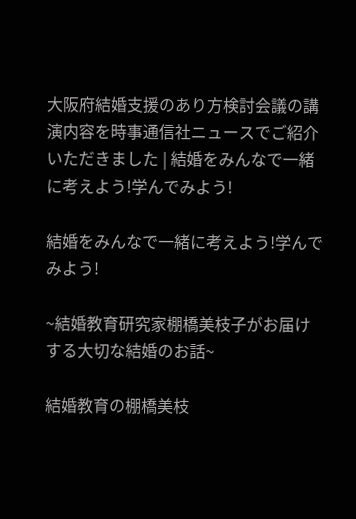大阪府結婚支援のあり方検討会議の講演内容を時事通信社ニュースでご紹介いただきました | 結婚をみんなで一緒に考えよう!学んでみよう!

結婚をみんなで一緒に考えよう!学んでみよう!

~結婚教育研究家棚橋美枝子がお届けする大切な結婚のお話~

結婚教育の棚橋美枝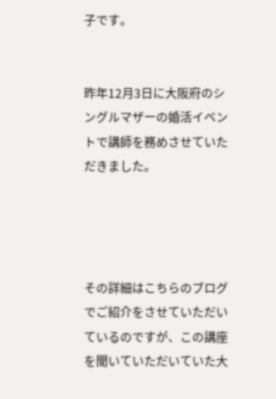子です。


昨年12月3日に大阪府のシングルマザーの婚活イベントで講師を務めさせていただきました。




その詳細はこちらのブログでご紹介をさせていただいているのですが、この講座を聞いていただいていた大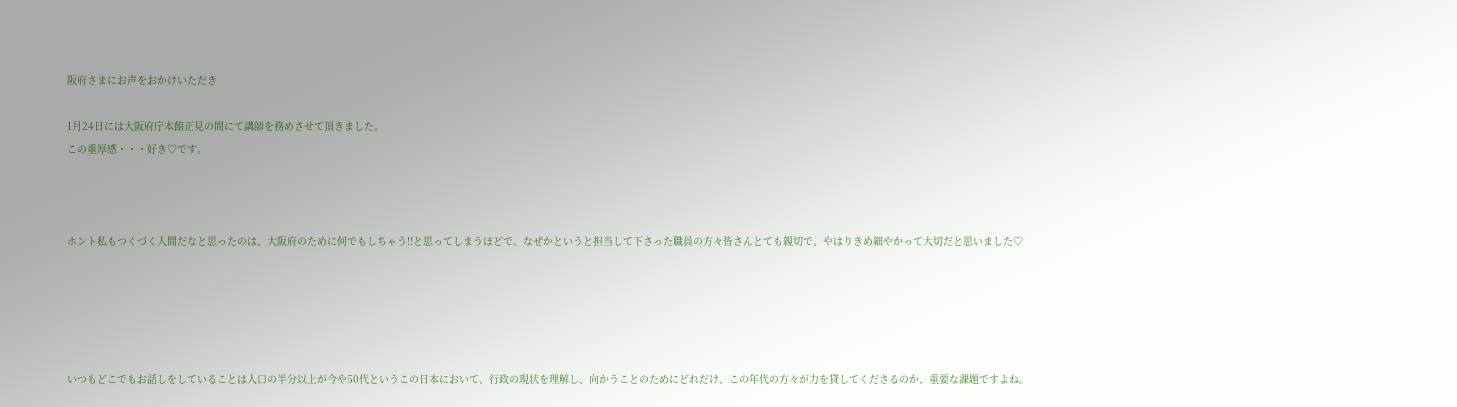阪府さまにお声をおかけいただき

1月24日には大阪府庁本館正見の間にて講師を務めさせて頂きました。
この重厚感・・・好き♡です。



ホント私もつくづく人間だなと思ったのは、大阪府のために何でもしちゃう!!と思ってしまうほどで。なぜかというと担当して下さった職員の方々皆さんとても親切で、やはりきめ細やかって大切だと思いました♡





いつもどこでもお話しをしていることは人口の半分以上が今や50代というこの日本において、行政の現状を理解し、向かうことのためにどれだけ、この年代の方々が力を貸してくださるのか、重要な課題ですよね。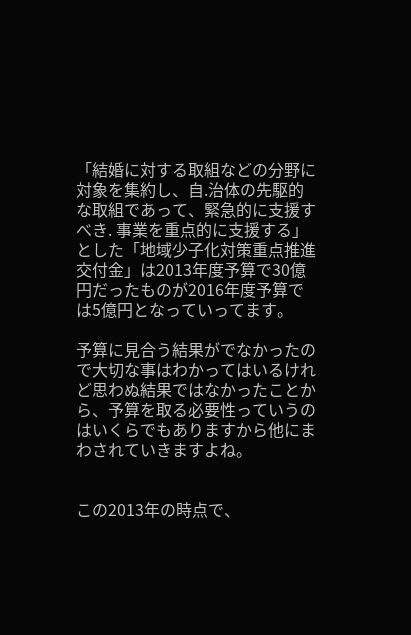「結婚に対する取組などの分野に対象を集約し、自.治体の先駆的な取組であって、緊急的に支援すべき. 事業を重点的に支援する」とした「地域少子化対策重点推進交付金」は2013年度予算で30億円だったものが2016年度予算では5億円となっていってます。

予算に見合う結果がでなかったので大切な事はわかってはいるけれど思わぬ結果ではなかったことから、予算を取る必要性っていうのはいくらでもありますから他にまわされていきますよね。


この2013年の時点で、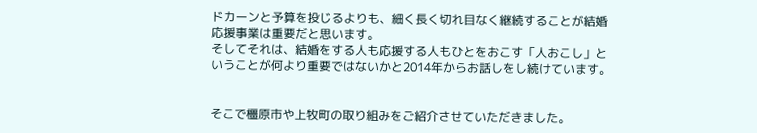ドカーンと予算を投じるよりも、細く長く切れ目なく継続することが結婚応援事業は重要だと思います。
そしてそれは、結婚をする人も応援する人もひとをおこす「人おこし」ということが何より重要ではないかと2014年からお話しをし続けています。


そこで橿原市や上牧町の取り組みをご紹介させていただきました。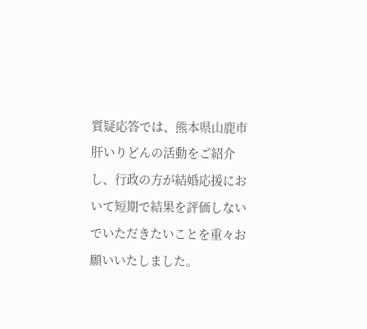質疑応答では、熊本県山鹿市肝いりどんの活動をご紹介し、行政の方が結婚応援において短期で結果を評価しないでいただきたいことを重々お願いいたしました。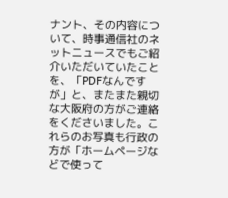ナント、その内容について、時事通信社のネットニュースでもご紹介いただいていたことを、「PDFなんですが」と、またまた親切な大阪府の方がご連絡をくださいました。これらのお写真も行政の方が「ホームページなどで使って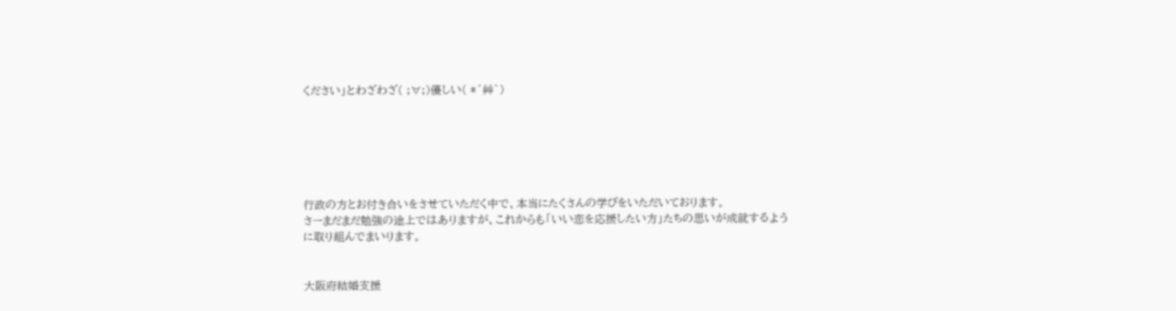ください」とわざわざ( ;∀;)優しい( *´艸`)






行政の方とお付き合いをさせていただく中で、本当にたくさんの学びをいただいております。
さーまだまだ勉強の途上ではありますが、これからも「いい恋を応援したい方」たちの思いが成就するように取り組んでまいります。


大阪府結婚支援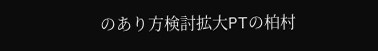のあり方検討拡大PTの柏村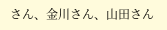さん、金川さん、山田さん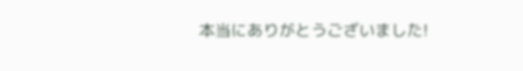本当にありがとうございました!